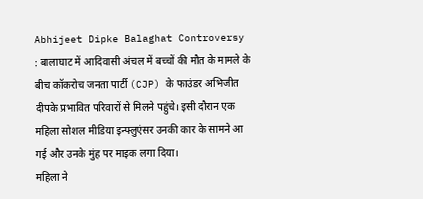Abhijeet Dipke Balaghat Controversy : बालाघाट में आदिवासी अंचल में बच्चों की मौत के मामले के बीच कॉकरोच जनता पार्टी (CJP) के फाउंडर अभिजीत दीपके प्रभावित परिवारों से मिलने पहुंचे। इसी दौरान एक महिला सोशल मीडिया इन्फ्लुएंसर उनकी कार के सामने आ गई और उनके मुंह पर माइक लगा दिया।
महिला ने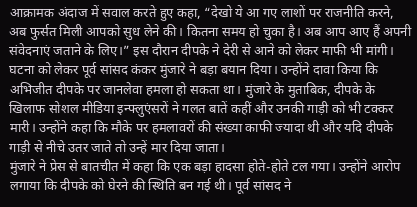आक्रामक अंदाज में सवाल करते हुए कहा, “देखो ये आ गए लाशों पर राजनीति करने, अब फुर्सत मिली आपको सुध लेने की। कितना समय हो चुका है। अब आप आए हैं अपनी संवेदनाएं जताने के लिए।” इस दौरान दीपके ने देरी से आने को लेकर माफी भी मांगी।
घटना को लेकर पूर्व सांसद कंकर मुंजारे ने बड़ा बयान दिया। उन्होंने दावा किया कि अभिजीत दीपके पर जानलेवा हमला हो सकता था। मुंजारे के मुताबिक, दीपके के खिलाफ सोशल मीडिया इन्फ्लुएंसरों ने गलत बातें कहीं और उनकी गाड़ी को भी टक्कर मारी। उन्होंने कहा कि मौके पर हमलावरों की संख्या काफी ज्यादा थी और यदि दीपके गाड़ी से नीचे उतर जाते तो उन्हें मार दिया जाता।
मुंजारे ने प्रेस से बातचीत में कहा कि एक बड़ा हादसा होते-होते टल गया। उन्होंने आरोप लगाया कि दीपके को घेरने की स्थिति बन गई थी। पूर्व सांसद ने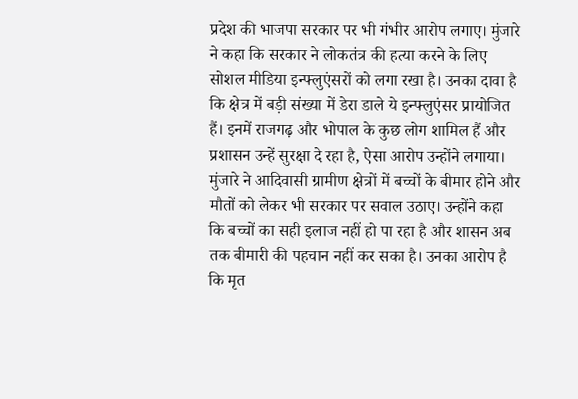प्रदेश की भाजपा सरकार पर भी गंभीर आरोप लगाए। मुंजारे ने कहा कि सरकार ने लोकतंत्र की हत्या करने के लिए सोशल मीडिया इन्फ्लुएंसरों को लगा रखा है। उनका दावा है कि क्षेत्र में बड़ी संख्या में डेरा डाले ये इन्फ्लुएंसर प्रायोजित हैं। इनमें राजगढ़ और भोपाल के कुछ लोग शामिल हैं और प्रशासन उन्हें सुरक्षा दे रहा है, ऐसा आरोप उन्होंने लगाया।
मुंजारे ने आदिवासी ग्रामीण क्षेत्रों में बच्चों के बीमार होने और मौतों को लेकर भी सरकार पर सवाल उठाए। उन्होंने कहा कि बच्चों का सही इलाज नहीं हो पा रहा है और शासन अब तक बीमारी की पहचान नहीं कर सका है। उनका आरोप है कि मृत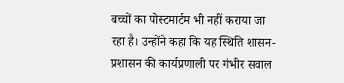बच्चों का पोस्टमार्टम भी नहीं कराया जा रहा है। उन्होंने कहा कि यह स्थिति शासन-प्रशासन की कार्यप्रणाली पर गंभीर सवाल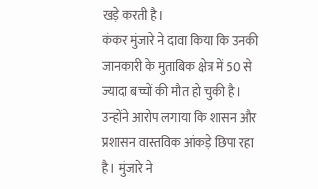खड़े करती है।
कंकर मुंजारे ने दावा किया कि उनकी जानकारी के मुताबिक क्षेत्र में 50 से ज्यादा बच्चों की मौत हो चुकी है। उन्होंने आरोप लगाया कि शासन और प्रशासन वास्तविक आंकड़े छिपा रहा है। मुंजारे ने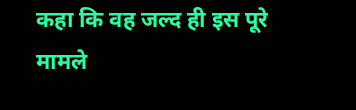कहा कि वह जल्द ही इस पूरे मामले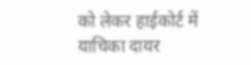को लेकर हाईकोर्ट में याचिका दायर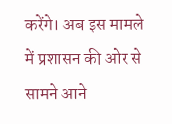करेंगे। अब इस मामले में प्रशासन की ओर से सामने आने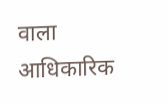वाला आधिकारिक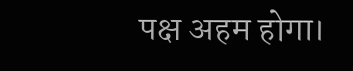पक्ष अहम होगा।